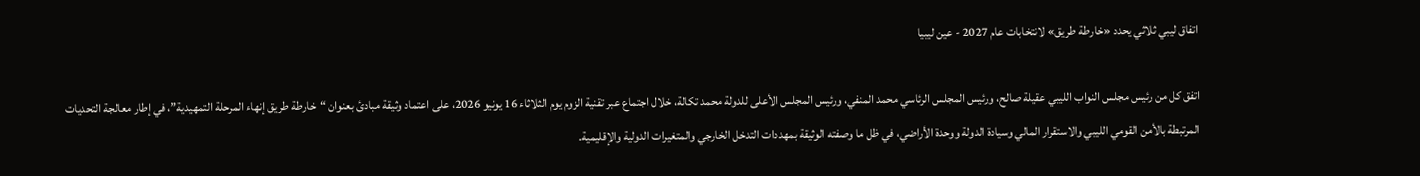اتفاق ليبي ثلاثي يحدد «خارطة طريق» لانتخابات عام 2027 - عين ليبيا

اتفق كل من رئيس مجلس النواب الليبي عقيلة صالح، ورئيس المجلس الرئاسي محمد المنفي، ورئيس المجلس الأعلى للدولة محمد تكالة، خلال اجتماع عبر تقنية الزوم يوم الثلاثاء 16 يونيو 2026، على اعتماد وثيقة مبادئ بعنوان “خارطة طريق إنهاء المرحلة التمهيدية”، في إطار معالجة التحديات المرتبطة بالأمن القومي الليبي والاستقرار المالي وسيادة الدولة ووحدة الأراضي، في ظل ما وصفته الوثيقة بمهددات التدخل الخارجي والمتغيرات الدولية والإقليمية.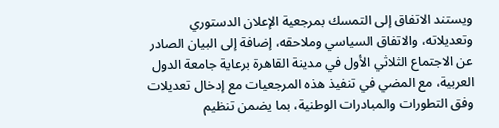ويستند الاتفاق إلى التمسك بمرجعية الإعلان الدستوري وتعديلاته، والاتفاق السياسي وملاحقه، إضافة إلى البيان الصادر عن الاجتماع الثلاثي الأول في مدينة القاهرة برعاية جامعة الدول العربية، مع المضي في تنفيذ هذه المرجعيات مع إدخال تعديلات وفق التطورات والمبادرات الوطنية، بما يضمن تنظيم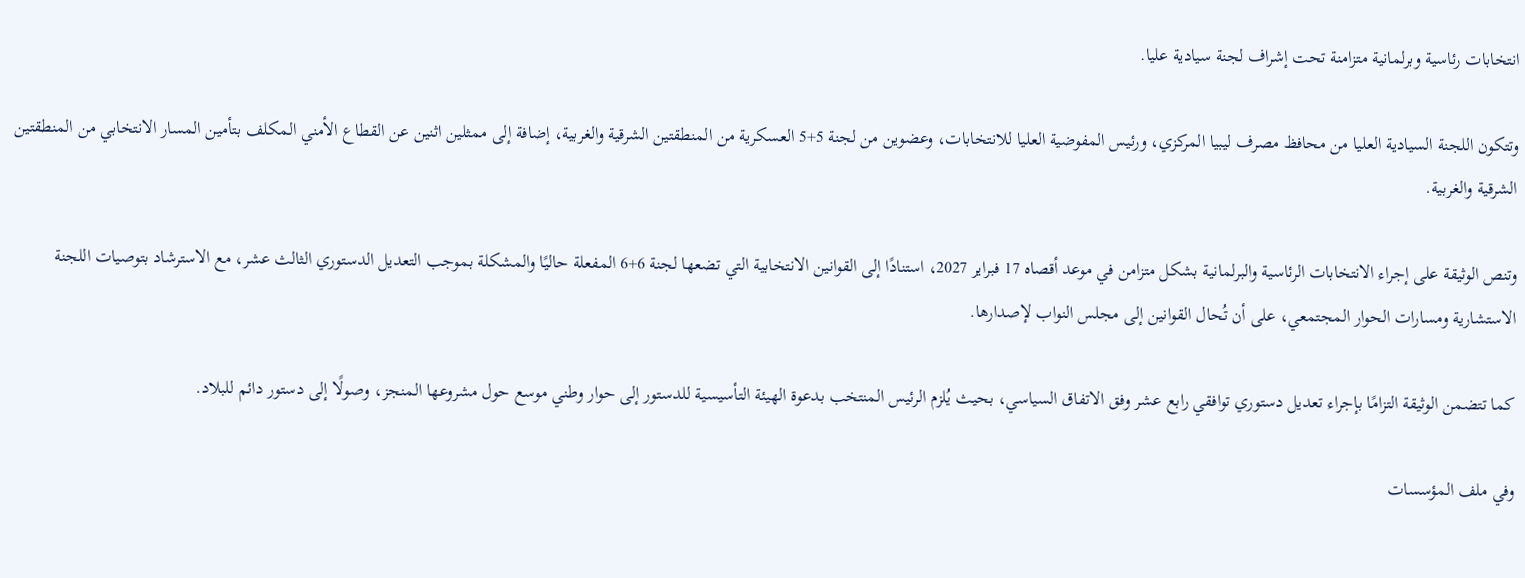انتخابات رئاسية وبرلمانية متزامنة تحت إشراف لجنة سيادية عليا.

وتتكون اللجنة السيادية العليا من محافظ مصرف ليبيا المركزي، ورئيس المفوضية العليا للانتخابات، وعضوين من لجنة 5+5 العسكرية من المنطقتين الشرقية والغربية، إضافة إلى ممثلين اثنين عن القطاع الأمني المكلف بتأمين المسار الانتخابي من المنطقتين الشرقية والغربية.

وتنص الوثيقة على إجراء الانتخابات الرئاسية والبرلمانية بشكل متزامن في موعد أقصاه 17 فبراير 2027، استنادًا إلى القوانين الانتخابية التي تضعها لجنة 6+6 المفعلة حاليًا والمشكلة بموجب التعديل الدستوري الثالث عشر، مع الاسترشاد بتوصيات اللجنة الاستشارية ومسارات الحوار المجتمعي، على أن تُحال القوانين إلى مجلس النواب لإصدارها.

كما تتضمن الوثيقة التزامًا بإجراء تعديل دستوري توافقي رابع عشر وفق الاتفاق السياسي، بحيث يُلزم الرئيس المنتخب بدعوة الهيئة التأسيسية للدستور إلى حوار وطني موسع حول مشروعها المنجز، وصولًا إلى دستور دائم للبلاد.

وفي ملف المؤسسات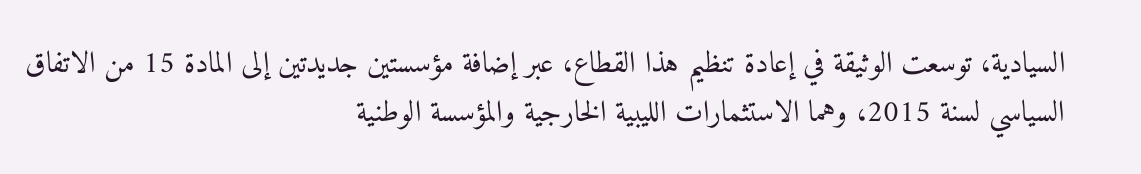السيادية، توسعت الوثيقة في إعادة تنظيم هذا القطاع، عبر إضافة مؤسستين جديدتين إلى المادة 15 من الاتفاق السياسي لسنة 2015، وهما الاستثمارات الليبية الخارجية والمؤسسة الوطنية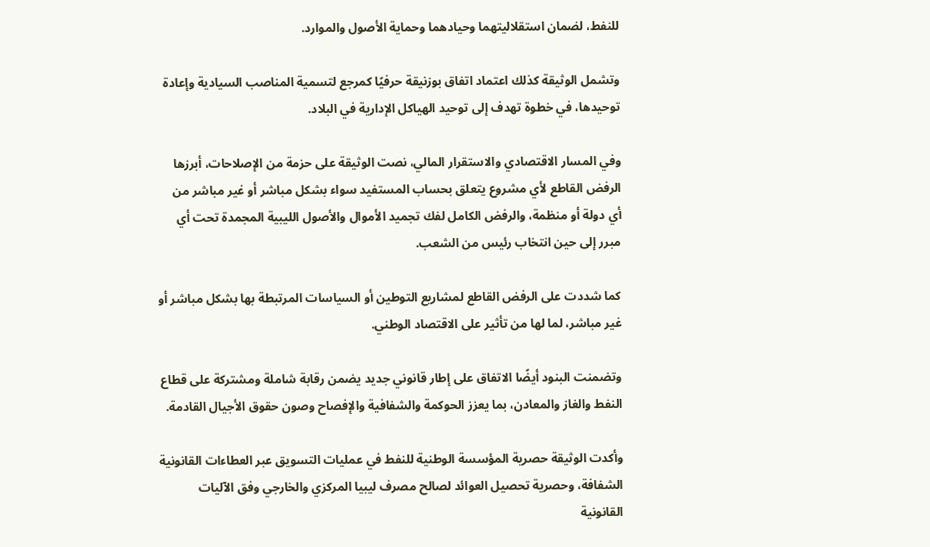للنفط، لضمان استقلاليتهما وحيادهما وحماية الأصول والموارد.

وتشمل الوثيقة كذلك اعتماد اتفاق بوزنيقة حرفيًا كمرجع لتسمية المناصب السيادية وإعادة توحيدها، في خطوة تهدف إلى توحيد الهياكل الإدارية في البلاد.

وفي المسار الاقتصادي والاستقرار المالي، نصت الوثيقة على حزمة من الإصلاحات، أبرزها الرفض القاطع لأي مشروع يتعلق بحساب المستفيد سواء بشكل مباشر أو غير مباشر من أي دولة أو منظمة، والرفض الكامل لفك تجميد الأموال والأصول الليبية المجمدة تحت أي مبرر إلى حين انتخاب رئيس من الشعب.

كما شددت على الرفض القاطع لمشاريع التوطين أو السياسات المرتبطة بها بشكل مباشر أو غير مباشر، لما لها من تأثير على الاقتصاد الوطني.

وتضمنت البنود أيضًا الاتفاق على إطار قانوني جديد يضمن رقابة شاملة ومشتركة على قطاع النفط والغاز والمعادن، بما يعزز الحوكمة والشفافية والإفصاح وصون حقوق الأجيال القادمة.

وأكدت الوثيقة حصرية المؤسسة الوطنية للنفط في عمليات التسويق عبر العطاءات القانونية الشفافة، وحصرية تحصيل العوائد لصالح مصرف ليبيا المركزي والخارجي وفق الآليات القانونية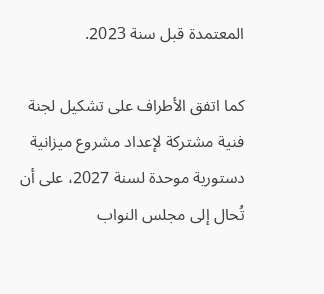المعتمدة قبل سنة 2023.

كما اتفق الأطراف على تشكيل لجنة فنية مشتركة لإعداد مشروع ميزانية دستورية موحدة لسنة 2027، على أن تُحال إلى مجلس النواب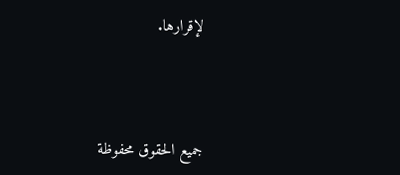لإقرارها.



جميع الحقوق محفوظة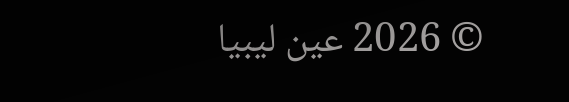© 2026 عين ليبيا